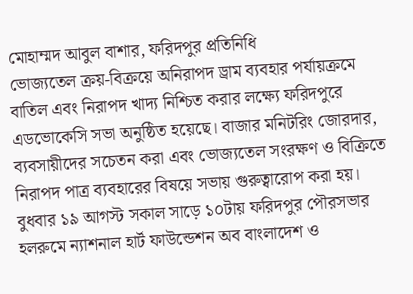মোহাম্মদ আবুল বাশার, ফরিদপুর প্রতিনিধি
ভোজ্যতেল ক্রয়-বিক্রয়ে অনিরাপদ ড্রাম ব্যবহার পর্যায়ক্রমে বাতিল এবং নিরাপদ খাদ্য নিশ্চিত করার লক্ষ্যে ফরিদপুরে এডভোকেসি সভা অনুষ্ঠিত হয়েছে। বাজার মনিটরিং জোরদার, ব্যবসায়ীদের সচেতন করা এবং ভোজ্যতেল সংরক্ষণ ও বিক্রিতে নিরাপদ পাত্র ব্যবহারের বিষয়ে সভায় গুরুত্বারোপ করা হয়।
বুধবার ১৯ আগস্ট সকাল সাড়ে ১০টায় ফরিদপুর পৌরসভার হলরুমে ন্যাশনাল হার্ট ফাউন্ডেশন অব বাংলাদেশ ও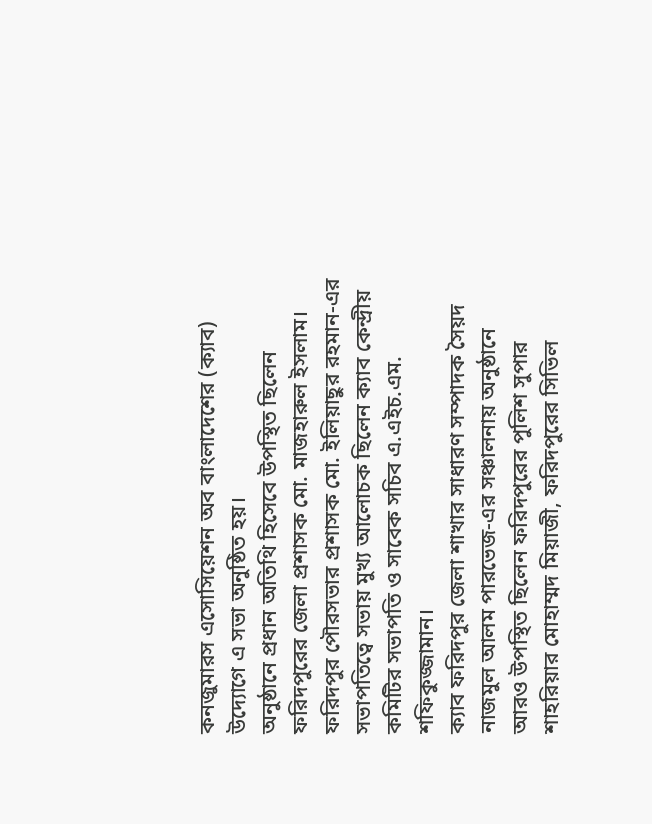কনজুমারস এসোসিয়েশন অব বাংলাদেশের (ক্যাব) উদ্যোগে এ সভা অনুষ্ঠিত হয়।
অনুষ্ঠানে প্রধান অতিথি হিসেবে উপস্থিত ছিলেন ফরিদপুরের জেলা প্রশাসক মো. মাজহারুল ইসলাম। ফরিদপুর পৌরসভার প্রশাসক মো. ইলিয়াছুর রহমান-এর সভাপতিত্বে সভায় মুখ্য আলোচক ছিলেন ক্যাব কেন্দ্রীয় কমিটির সভাপতি ও সাবেক সচিব এ.এইচ.এম. শফিকুজ্জামান।
ক্যাব ফরিদপুর জেলা শাখার সাধারণ সম্পাদক সৈয়দ নাজমুল আলম পারভেজ-এর সঞ্চালনায় অনুষ্ঠানে আরও উপস্থিত ছিলেন ফরিদপুরের পুলিশ সুপার শাহরিয়ার মোহাম্মদ মিয়াজী, ফরিদপুরের সিভিল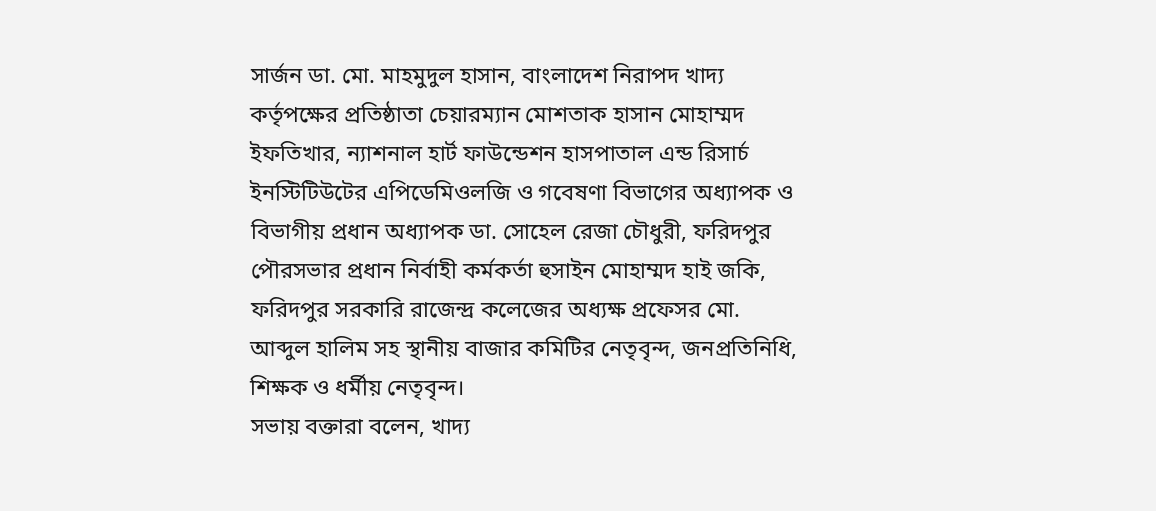সার্জন ডা. মো. মাহমুদুল হাসান, বাংলাদেশ নিরাপদ খাদ্য কর্তৃপক্ষের প্রতিষ্ঠাতা চেয়ারম্যান মোশতাক হাসান মোহাম্মদ ইফতিখার, ন্যাশনাল হার্ট ফাউন্ডেশন হাসপাতাল এন্ড রিসার্চ ইনস্টিটিউটের এপিডেমিওলজি ও গবেষণা বিভাগের অধ্যাপক ও বিভাগীয় প্রধান অধ্যাপক ডা. সোহেল রেজা চৌধুরী, ফরিদপুর পৌরসভার প্রধান নির্বাহী কর্মকর্তা হুসাইন মোহাম্মদ হাই জকি, ফরিদপুর সরকারি রাজেন্দ্র কলেজের অধ্যক্ষ প্রফেসর মো. আব্দুল হালিম সহ স্থানীয় বাজার কমিটির নেতৃবৃন্দ, জনপ্রতিনিধি, শিক্ষক ও ধর্মীয় নেতৃবৃন্দ।
সভায় বক্তারা বলেন, খাদ্য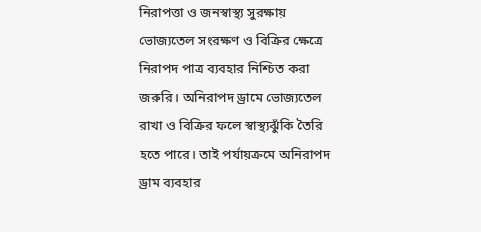নিরাপত্তা ও জনস্বাস্থ্য সুরক্ষায় ভোজ্যতেল সংরক্ষণ ও বিক্রির ক্ষেত্রে নিরাপদ পাত্র ব্যবহার নিশ্চিত করা জরুরি। অনিরাপদ ড্রামে ভোজ্যতেল রাখা ও বিক্রির ফলে স্বাস্থ্যঝুঁকি তৈরি হতে পারে। তাই পর্যায়ক্রমে অনিরাপদ ড্রাম ব্যবহার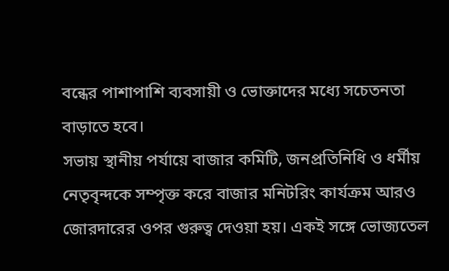বন্ধের পাশাপাশি ব্যবসায়ী ও ভোক্তাদের মধ্যে সচেতনতা বাড়াতে হবে।
সভায় স্থানীয় পর্যায়ে বাজার কমিটি, জনপ্রতিনিধি ও ধর্মীয় নেতৃবৃন্দকে সম্পৃক্ত করে বাজার মনিটরিং কার্যক্রম আরও জোরদারের ওপর গুরুত্ব দেওয়া হয়। একই সঙ্গে ভোজ্যতেল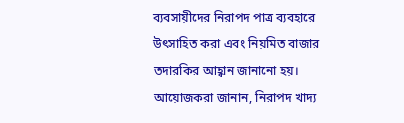ব্যবসায়ীদের নিরাপদ পাত্র ব্যবহারে উৎসাহিত করা এবং নিয়মিত বাজার তদারকির আহ্বান জানানো হয়।
আয়োজকরা জানান, নিরাপদ খাদ্য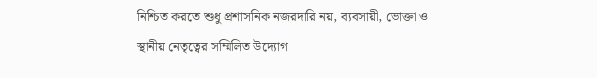নিশ্চিত করতে শুধু প্রশাসনিক নজরদারি নয়, ব্যবসায়ী, ভোক্তা ও স্থানীয় নেতৃত্বের সম্মিলিত উদ্যোগ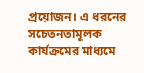প্রয়োজন। এ ধরনের সচেতনতামূলক কার্যক্রমের মাধ্যমে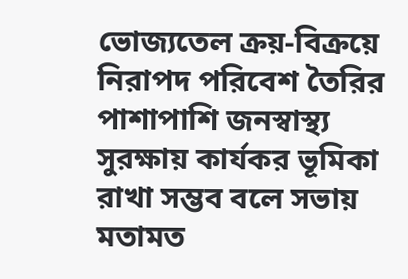ভোজ্যতেল ক্রয়-বিক্রয়ে নিরাপদ পরিবেশ তৈরির পাশাপাশি জনস্বাস্থ্য সুরক্ষায় কার্যকর ভূমিকা রাখা সম্ভব বলে সভায় মতামত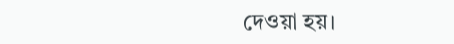দেওয়া হয়।